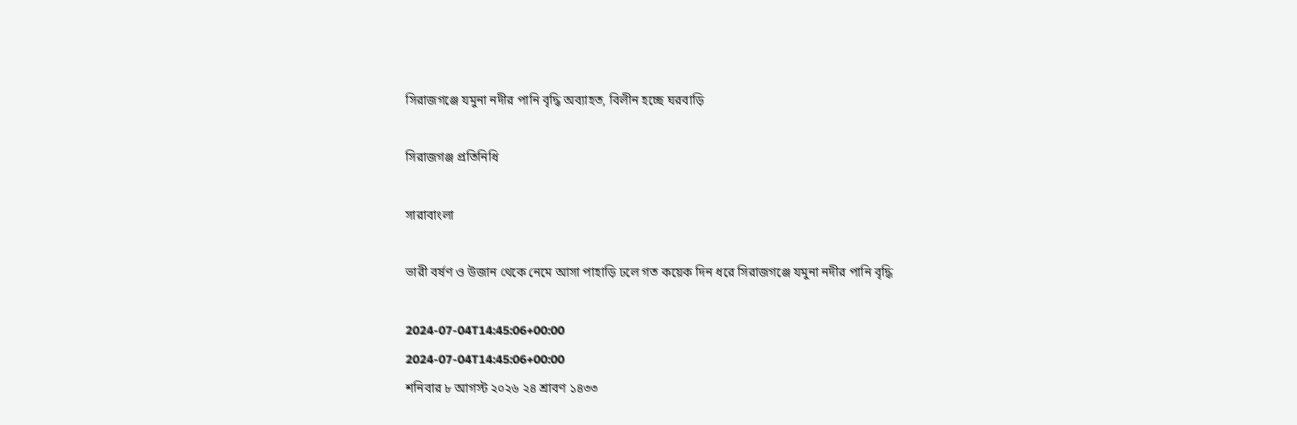সিরাজগঞ্জে যমুনা নদীর পানি বৃদ্ধি অব্যাহত, বিলীন হচ্ছে ঘরবাড়ি

সিরাজগঞ্জ প্রতিনিধি

সারাবাংলা

ভারী বর্ষণ ও উজান থেকে নেমে আসা পাহাড়ি ঢলে গত কয়েক দিন ধরে সিরাজগঞ্জে যমুনা নদীর পানি বৃদ্ধি

2024-07-04T14:45:06+00:00
2024-07-04T14:45:06+00:00
শনিবার ৮ আগস্ট ২০২৬ ২৪ শ্রাবণ ১৪৩৩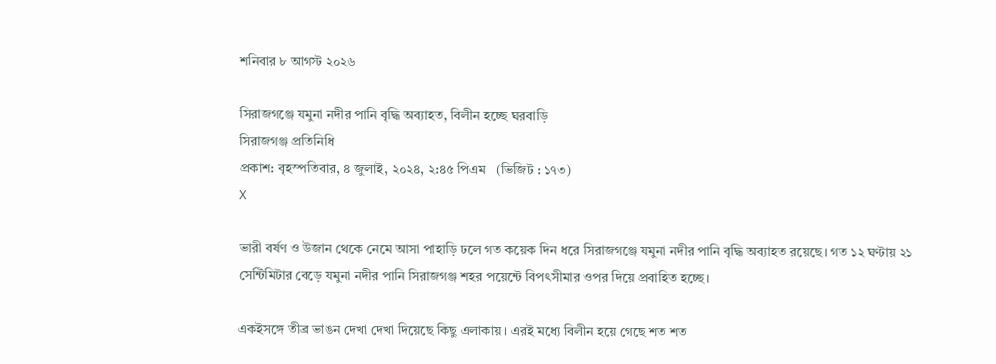শনিবার ৮ আগস্ট ২০২৬

সিরাজগঞ্জে যমুনা নদীর পানি বৃদ্ধি অব্যাহত, বিলীন হচ্ছে ঘরবাড়ি
সিরাজগঞ্জ প্রতিনিধি
প্রকাশ: বৃহস্পতিবার, ৪ জুলাই, ২০২৪, ২:৪৫ পিএম   (ভিজিট : ১৭৩)
X

ভারী বর্ষণ ও উজান থেকে নেমে আসা পাহাড়ি ঢলে গত কয়েক দিন ধরে সিরাজগঞ্জে যমুনা নদীর পানি বৃদ্ধি অব্যাহত রয়েছে। গত ১২ ঘণ্টায় ২১ সেন্টিমিটার বেড়ে যমুনা নদীর পানি সিরাজগঞ্জ শহর পয়েন্টে বিপৎসীমার ওপর দিয়ে প্রবাহিত হচ্ছে।

একইসঙ্গে তীব্র ভাঙন দেখা দেখা দিয়েছে কিছু এলাকায়। এরই মধ্যে বিলীন হয়ে গেছে শত শত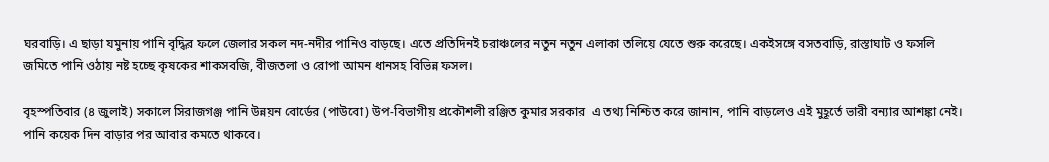ঘরবাড়ি। এ ছাড়া যমুনায় পানি বৃদ্ধির ফলে জেলার সকল নদ-নদীর পানিও বাড়ছে। এতে প্রতিদিনই চরাঞ্চলের নতুন নতুন এলাকা তলিয়ে যেতে শুরু করেছে। একইসঙ্গে বসতবাড়ি, রাস্তাঘাট ও ফসলি জমিতে পানি ওঠায় নষ্ট হচ্ছে কৃষকের শাকসবজি, বীজতলা ও রোপা আমন ধানসহ বিভিন্ন ফসল।

বৃহস্পতিবার (৪ জুলাই) সকালে সিরাজগঞ্জ পানি উন্নয়ন বোর্ডের (পাউবো) উপ-বিভাগীয় প্রকৌশলী রঞ্জিত কুমার সরকার  এ তথ্য নিশ্চিত করে জানান, পানি বাড়লেও এই মুহূর্তে ভারী বন্যার আশঙ্কা নেই। পানি কয়েক দিন বাড়ার পর আবার কমতে থাকবে।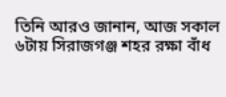তিনি আরও জানান, আজ সকাল ৬টায় সিরাজগঞ্জ শহর রক্ষা বাঁধ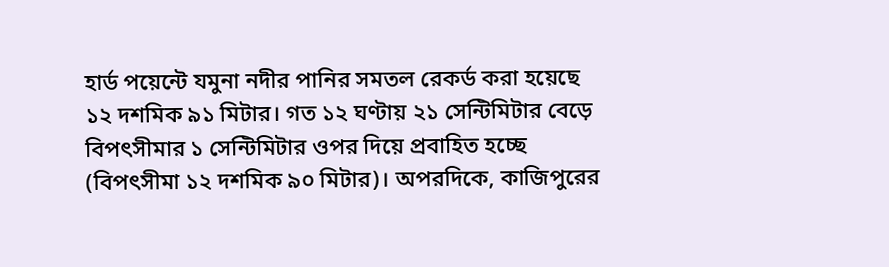হার্ড পয়েন্টে যমুনা নদীর পানির সমতল রেকর্ড করা হয়েছে ১২ দশমিক ৯১ মিটার। গত ১২ ঘণ্টায় ২১ সেন্টিমিটার বেড়ে বিপৎসীমার ১ সেন্টিমিটার ওপর দিয়ে প্রবাহিত হচ্ছে (বিপৎসীমা ১২ দশমিক ৯০ মিটার)। অপরদিকে, কাজিপুরের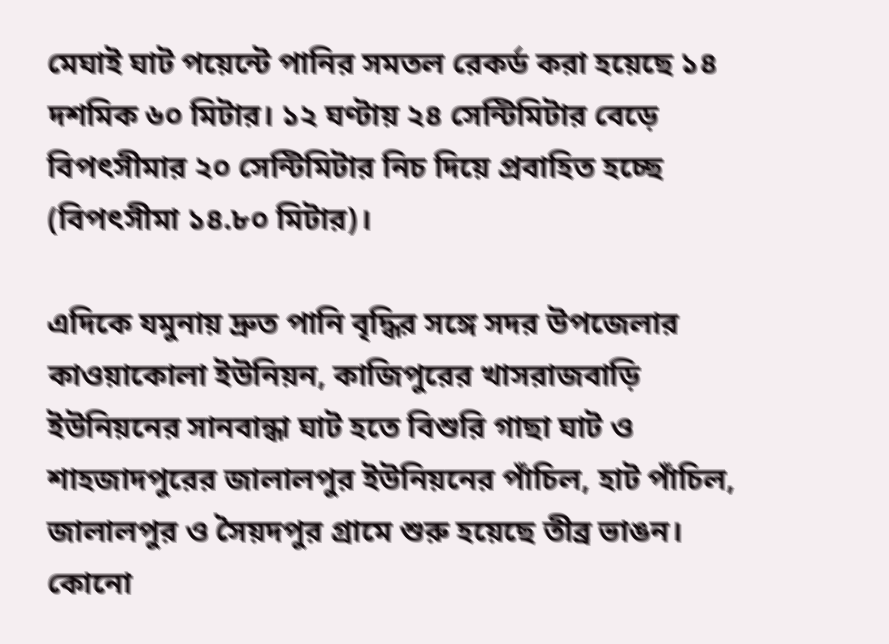মেঘাই ঘাট পয়েন্টে পানির সমতল রেকর্ড করা হয়েছে ১৪ দশমিক ৬০ মিটার। ১২ ঘণ্টায় ২৪ সেন্টিমিটার বেড়ে বিপৎসীমার ২০ সেন্টিমিটার নিচ দিয়ে প্রবাহিত হচ্ছে (বিপৎসীমা ১৪.৮০ মিটার)।

এদিকে যমুনায় দ্রুত পানি বৃদ্ধির সঙ্গে সদর উপজেলার কাওয়াকোলা ইউনিয়ন, কাজিপুরের খাসরাজবাড়ি ইউনিয়নের সানবান্ধা ঘাট হতে বিশুরি গাছা ঘাট ও শাহজাদপুরের জালালপুর ইউনিয়নের পাঁচিল, হাট পাঁচিল, জালালপুর ও সৈয়দপুর গ্রামে শুরু হয়েছে তীব্র ভাঙন। কোনো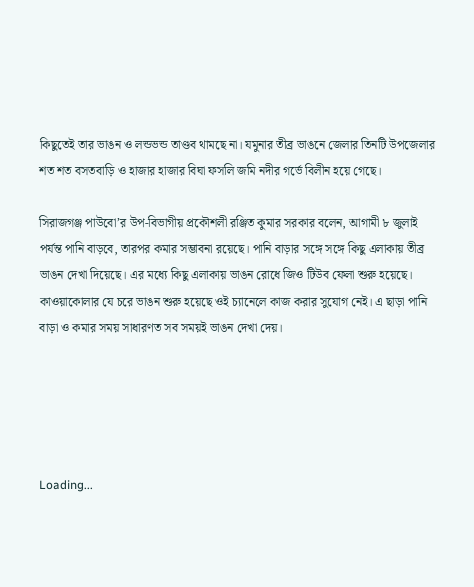কিছুতেই তার ভাঙন ও লন্ডভন্ড তাণ্ডব থামছে না। যমুনার তীব্র ভাঙনে জেলার তিনটি উপজেলার শত শত বসতবাড়ি ও হাজার হাজার বিঘা ফসলি জমি নদীর গর্ভে বিলীন হয়ে গেছে।

সিরাজগঞ্জ পাউবো’র উপ-বিভাগীয় প্রকৌশলী রঞ্জিত কুমার সরকার বলেন, আগামী ৮ জুলাই পর্যন্ত পানি বাড়বে, তারপর কমার সম্ভাবনা রয়েছে। পানি বাড়ার সঙ্গে সঙ্গে কিছু এলাকায় তীব্র ভাঙন দেখা দিয়েছে। এর মধ্যে কিছু এলাকায় ভাঙন রোধে জিও টিউব ফেলা শুরু হয়েছে। কাওয়াকোলার যে চরে ভাঙন শুরু হয়েছে ওই চ্যানেলে কাজ করার সুযোগ নেই। এ ছাড়া পানি বাড়া ও কমার সময় সাধারণত সব সময়ই ভাঙন দেখা দেয়।





Loading...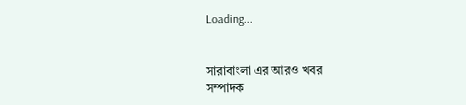Loading...


সারাবাংলা এর আরও খবর
সম্পাদক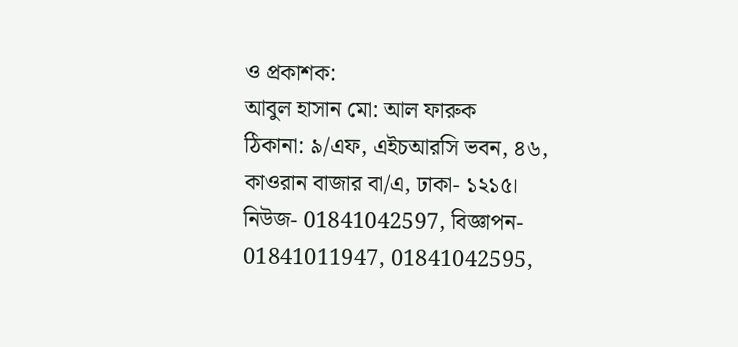ও প্রকাশক:
আবুল হাসান মো: আল ফারুক
ঠিকানা: ৯/এফ, এইচআরসি ভবন, ৪৬, কাওরান বাজার বা/এ, ঢাকা- ১২১৫।
নিউজ- 01841042597, বিজ্ঞাপন- 01841011947, 01841042595,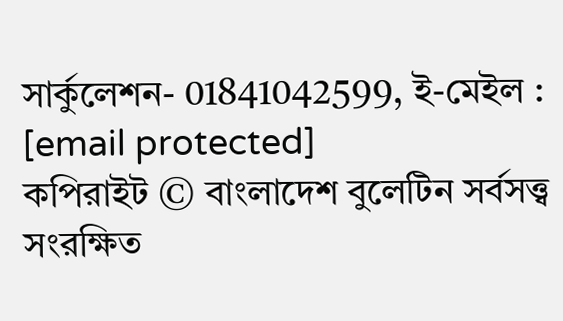সার্কুলেশন- 01841042599, ই-মেইল : [email protected]
কপিরাইট © বাংলাদেশ বুলেটিন সর্বসত্ত্ব সংরক্ষিত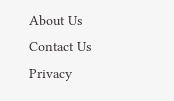About Us    Contact Us    Privacy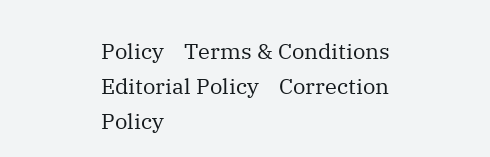Policy    Terms & Conditions    Editorial Policy    Correction Policy